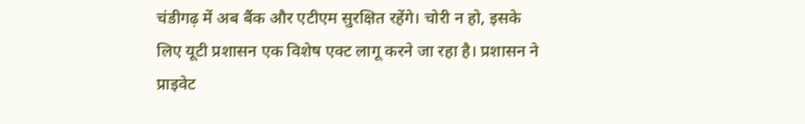चंडीगढ़ में अब बैंक और एटीएम सुरक्षित रहेंगे। चोरी न हो, इसके लिए यूटी प्रशासन एक विशेष एक्ट लागू करने जा रहा है। प्रशासन ने प्राइवेट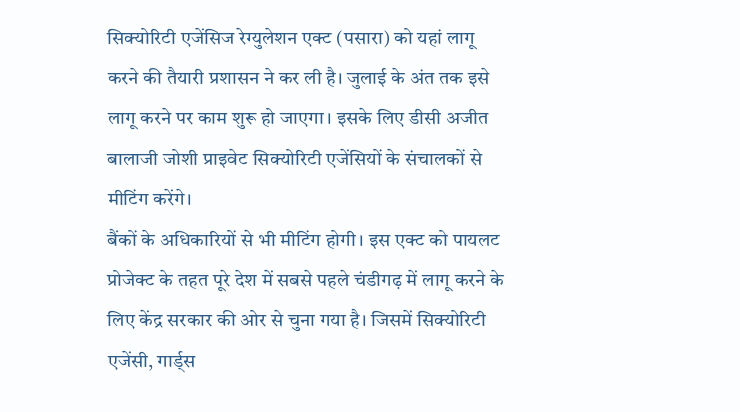सिक्योरिटी एजेंसिज रेग्युलेशन एक्ट (पसारा) को यहां लागू करने की तैयारी प्रशासन ने कर ली है। जुलाई के अंत तक इसे लागू करने पर काम शुरू हो जाएगा। इसके लिए डीसी अजीत बालाजी जोशी प्राइवेट सिक्योरिटी एजेंसियों के संचालकों से मीटिंग करेंगे।
बैंकों के अधिकारियों से भी मीटिंग होगी। इस एक्ट को पायलट प्रोजेक्ट के तहत पूरे देश में सबसे पहले चंडीगढ़ में लागू करने के लिए केंद्र सरकार की ओर से चुना गया है। जिसमें सिक्योरिटी एजेंसी, गार्ड्स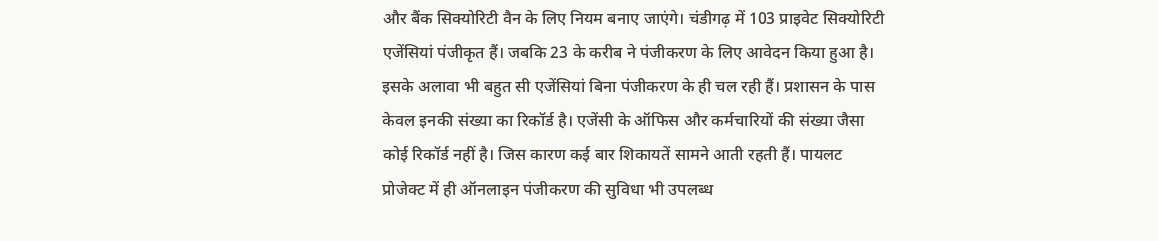और बैंक सिक्योरिटी वैन के लिए नियम बनाए जाएंगे। चंडीगढ़ में 103 प्राइवेट सिक्योरिटी एजेंसियां पंजीकृत हैं। जबकि 23 के करीब ने पंजीकरण के लिए आवेदन किया हुआ है।
इसके अलावा भी बहुत सी एजेंसियां बिना पंजीकरण के ही चल रही हैं। प्रशासन के पास केवल इनकी संख्या का रिकॉर्ड है। एजेंसी के ऑफिस और कर्मचारियों की संख्या जैसा कोई रिकॉर्ड नहीं है। जिस कारण कई बार शिकायतें सामने आती रहती हैं। पायलट प्रोजेक्ट में ही ऑनलाइन पंजीकरण की सुविधा भी उपलब्ध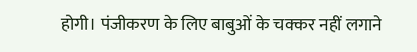होगी। पंजीकरण के लिए बाबुओं के चक्कर नहीं लगाने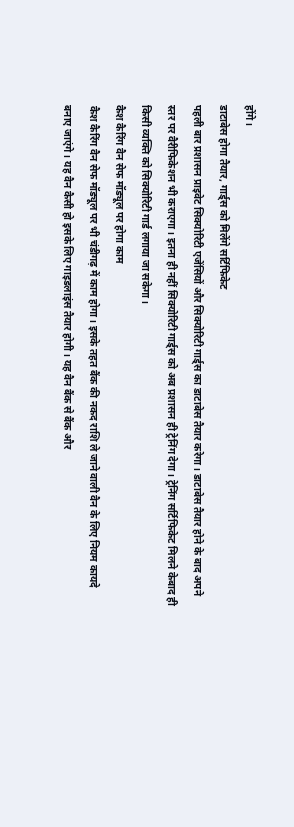होंगे।
डाटाबेस होगा तैयार, गार्ड्स को मिलेंगे सर्टिफिकेट
पहली बार प्रशासन प्राइवेट सिक्योरिटी एजेंसियों और सिक्योरिटी गार्ड्स का डाटाबेस तैयार करेगा। डाटाबेस तैयार होने के बाद अपने स्तर पर वैरीफिकेशन भी कराएगा। इतना ही नहीं सिक्योरिटी गार्ड्स को अब प्रशासन ही ट्रेनिंग देगा। ट्रेनिंग सर्टिफिकेट मिलने केबाद ही किसी व्यक्ति को सिक्योरिटी गार्ड लगाया जा सकेगा।
कैश कैरिंग वैन सेफ मॉड्यूल पर होगा काम
कैश कैरिंग वैन सेफ मॉड्यूल पर भी चंडीगढ़ में काम होगा। इसके तहत बैंक की नकद राशि ले जाने वाली वैन के लिए नियम कायदे बनाए जाएंगे। यह वैन कैसी हो इसके लिए गाइडलाइंस तैयार होगी। यह वैन बैंक से बैंक और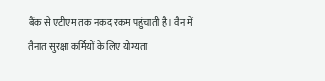बैंक से एटीएम तक नकद रकम पहुंचाती है। वैन में तैनात सुरक्षा कर्मियों के लिए योग्यता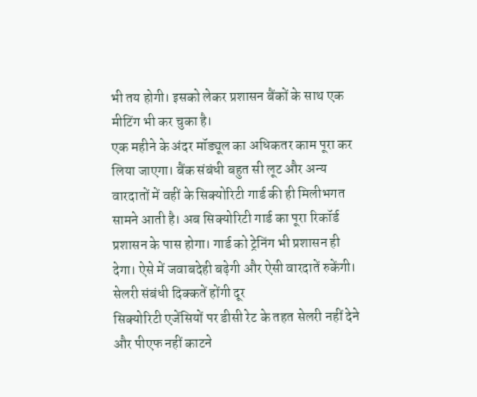भी तय होगी। इसको लेकर प्रशासन बैंकों के साथ एक मीटिंग भी कर चुका है।
एक महीने के अंदर मॉड्यूल का अधिकतर काम पूरा कर लिया जाएगा। बैंक संबंधी बहुत सी लूट और अन्य वारदातों में वहीं के सिक्योरिटी गार्ड की ही मिलीभगत सामने आती है। अब सिक्योरिटी गार्ड का पूरा रिकॉर्ड प्रशासन के पास होगा। गार्ड को ट्रेनिंग भी प्रशासन ही देगा। ऐसे में जवाबदेही बढ़ेगी और ऐसी वारदातें रुकेंगी।
सेलरी संबंधी दिक्कतें होंगी दूर
सिक्योरिटी एजेंसियों पर डीसी रेट के तहत सेलरी नहीं देने और पीएफ नहीं काटने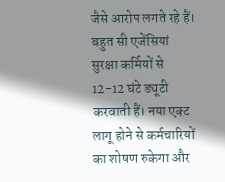जैसे आरोप लगते रहे हैं। बहुत सी एजेंसियां सुरक्षा कर्मियों से 12-12 घंटे ड्यूटी करवाती हैं। नया एक्ट लागू होने से कर्मचारियों का शोषण रुकेगा और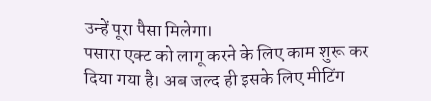उन्हें पूरा पैसा मिलेगा।
पसारा एक्ट को लागू करने के लिए काम शुरू कर दिया गया है। अब जल्द ही इसके लिए मीटिंग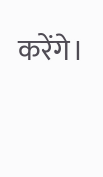करेंगे।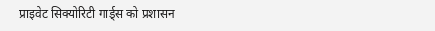प्राइवेट सिक्योरिटी गार्ड्स को प्रशासन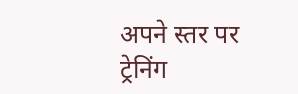अपने स्तर पर ट्रेनिंग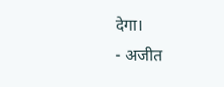देगा।
- अजीत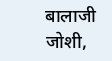बालाजी जोशी,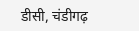डीसी, चंडीगढ़